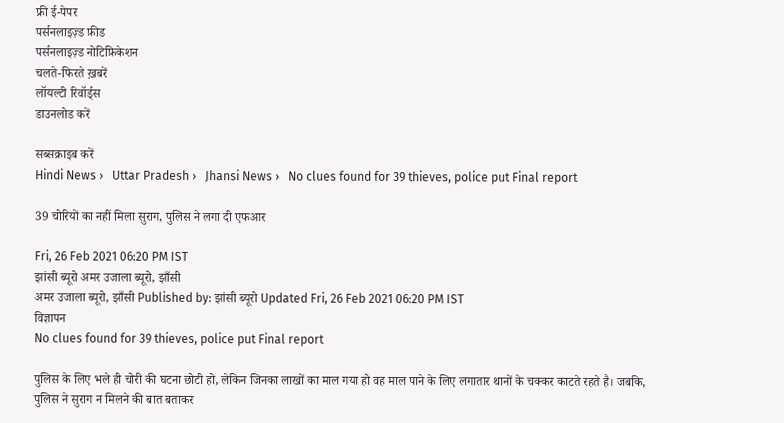फ्री ई-पेपर
पर्सनलाइज़्ड फ़ीड
पर्सनलाइज़्ड नोटिफ़िकेशन
चलते-फिरते ख़बरें
लॉयल्टी रिवॉर्ड्स
डाउनलोड करें

सब्सक्राइब करें
Hindi News ›   Uttar Pradesh ›   Jhansi News ›   No clues found for 39 thieves, police put Final report

39 चोरियों का नहीं मिला सुराग, पुलिस ने लगा दी एफआर

Fri, 26 Feb 2021 06:20 PM IST
झांसी ब्यूरो अमर उजाला ब्यूरो, झाँसी
अमर उजाला ब्यूरो, झाँसी Published by: झांसी ब्यूरो Updated Fri, 26 Feb 2021 06:20 PM IST
विज्ञापन
No clues found for 39 thieves, police put Final report

पुलिस के लिए भले ही चोरी की घटना छोटी हो, लेकिन जिनका लाखों का माल गया हो वह माल पाने के लिए लगातार थानों के चक्कर काटते रहते है। जबकि, पुलिस ने सुराग न मिलने की बात बताकर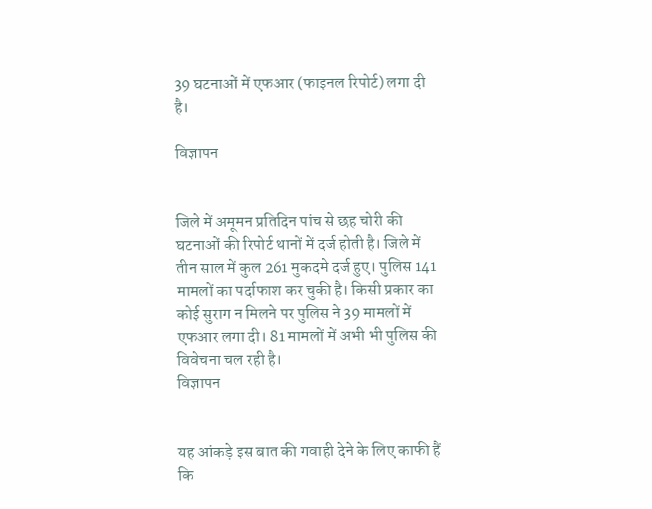39 घटनाओं में एफआर (फाइनल रिपोर्ट) लगा दी है।

विज्ञापन


जिले में अमूमन प्रतिदिन पांच से छह चोरी की घटनाओं की रिपोर्ट थानों में दर्ज होती है। जिले में तीन साल में कुल 261 मुकदमे दर्ज हुए। पुलिस 141 मामलों का पर्दाफाश कर चुकी है। किसी प्रकार का कोई सुराग न मिलने पर पुलिस ने 39 मामलों में एफआर लगा दी। 81 मामलों में अभी भी पुलिस की विवेचना चल रही है।
विज्ञापन


यह आंकड़े इस बात की गवाही देने के लिए काफी हैं कि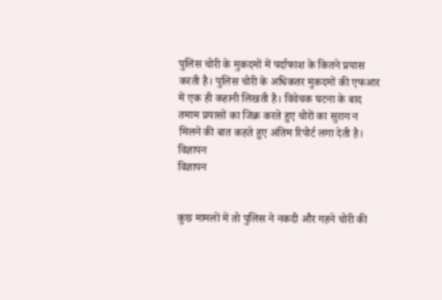पुलिस चोरी के मुकदमों में पर्दाफाश के कितने प्रयास करती है। पुलिस चोरी के अधिकतर मुकदमों की एफआर में एक ही कहानी लिखती है। विवेचक घटना के बाद तमाम प्रयासों का जिक्र करते हुए चोरों का सुराग न मिलने की बात कहते हुए अंतिम रिपोर्ट लगा देती है।
विज्ञापन
विज्ञापन


कुछ मामलों में तो पुलिस ने नकदी और गहने चोरी की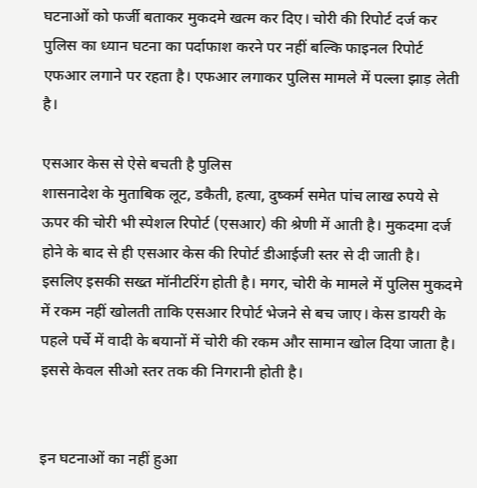घटनाओं को फर्जी बताकर मुकदमे खत्म कर दिए। चोरी की रिपोर्ट दर्ज कर पुलिस का ध्यान घटना का पर्दाफाश करने पर नहीं बल्कि फाइनल रिपोर्ट एफआर लगाने पर रहता है। एफआर लगाकर पुलिस मामले में पल्ला झाड़ लेती है।

एसआर केस से ऐसे बचती है पुलिस
शासनादेश के मुताबिक लूट, डकैती, हत्या, दुष्कर्म समेत पांच लाख रुपये से ऊपर की चोरी भी स्पेशल रिपोर्ट (एसआर) की श्रेणी में आती है। मुकदमा दर्ज होने के बाद से ही एसआर केस की रिपोर्ट डीआईजी स्तर से दी जाती है। इसलिए इसकी सख्त मॉनीटरिंग होती है। मगर, चोरी के मामले में पुलिस मुकदमे में रकम नहीं खोलती ताकि एसआर रिपोर्ट भेजने से बच जाए। केस डायरी के पहले पर्चे में वादी के बयानों में चोरी की रकम और सामान खोल दिया जाता है। इससे केवल सीओ स्तर तक की निगरानी होती है।


इन घटनाओं का नहीं हुआ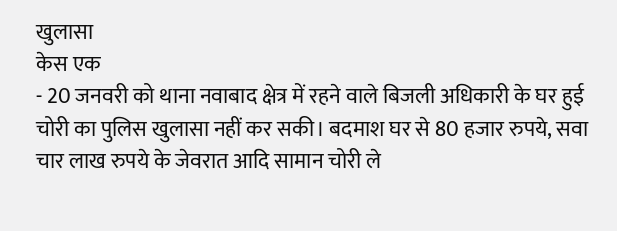खुलासा
केस एक
- 20 जनवरी को थाना नवाबाद क्षेत्र में रहने वाले बिजली अधिकारी के घर हुई चोरी का पुलिस खुलासा नहीं कर सकी। बदमाश घर से 80 हजार रुपये, सवा चार लाख रुपये के जेवरात आदि सामान चोरी ले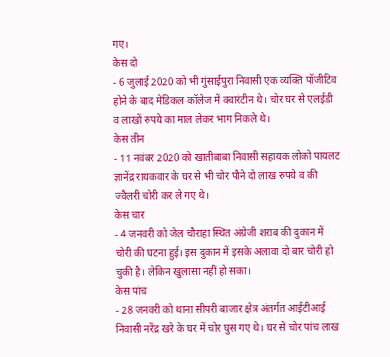गए।
केस दो
- 6 जुलाई 2020 को भी गुंसाईपुरा निवासी एक व्यक्ति पॉजीटिव होने के बाद मेडिकल कॉलेज में क्वारंटीन थे। चोर घर से एलईडी व लाखों रुपये का माल लेकर भाग निकले थे।
केस तीन
- 11 नवंबर 2020 को खातीबाबा निवासी सहायक लोको पायलट ज्ञानेंद्र रायकवार के घर से भी चोर पौने दो लाख रुपये व की ज्वैलरी चोरी कर ले गए थे।
केस चार
- 4 जनवरी को जेल चौराहा स्थित अंग्रेजी शराब की दुकान में चोरी की घटना हुई। इस दुकान में इसके अलावा दो बार चोरी हो चुकी है। लेकिन खुलासा नहीं हो सका।
केस पांच
- 28 जनवरी को थाना सीपरी बाजार क्षेत्र अंतर्गत आईटीआई निवासी नरेंद्र खरे के घर में चोर घुस गए थे। घर से चोर पांच लाख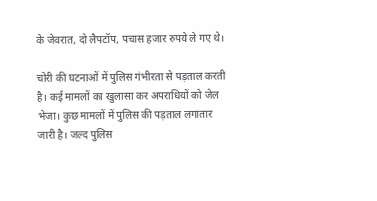के जेवरात, दो लैपटॉप, पचास हजार रुपये ले गए थे।

चोरी की घटनाओं में पुलिस गंभीरता से पड़ताल करती है। कई मामलों का खुलासा कर अपराधियों को जेल भेजा। कुछ मामलों में पुलिस की पड़ताल लगातार जारी है। जल्द पुलिस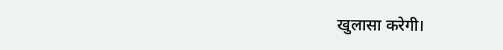खुलासा करेगी।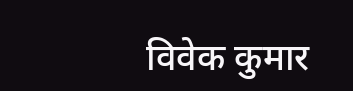विवेक कुमार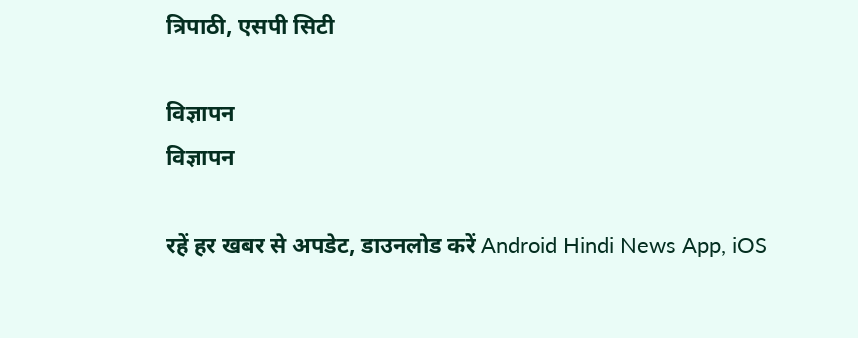त्रिपाठी, एसपी सिटी

विज्ञापन
विज्ञापन

रहें हर खबर से अपडेट, डाउनलोड करें Android Hindi News App, iOS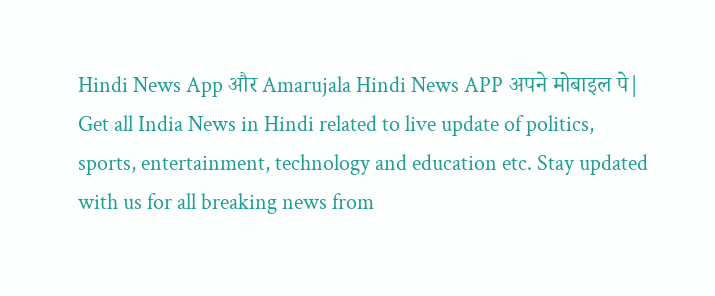Hindi News App और Amarujala Hindi News APP अपने मोबाइल पे|
Get all India News in Hindi related to live update of politics, sports, entertainment, technology and education etc. Stay updated with us for all breaking news from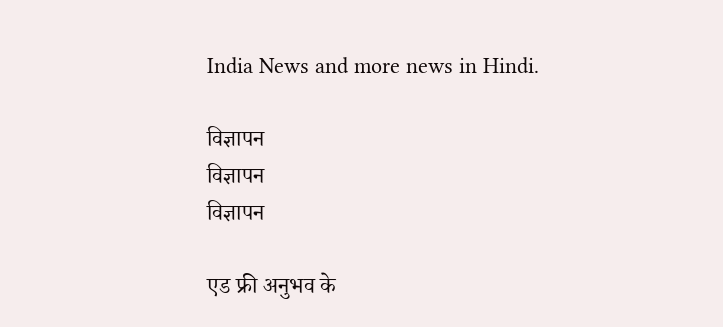India News and more news in Hindi.

विज्ञापन
विज्ञापन
विज्ञापन

एड फ्री अनुभव के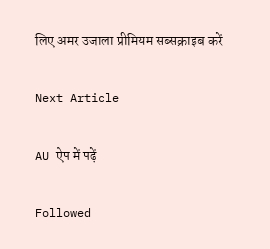लिए अमर उजाला प्रीमियम सब्सक्राइब करें

Next Article

AU ऐप में पढ़ें

Followed